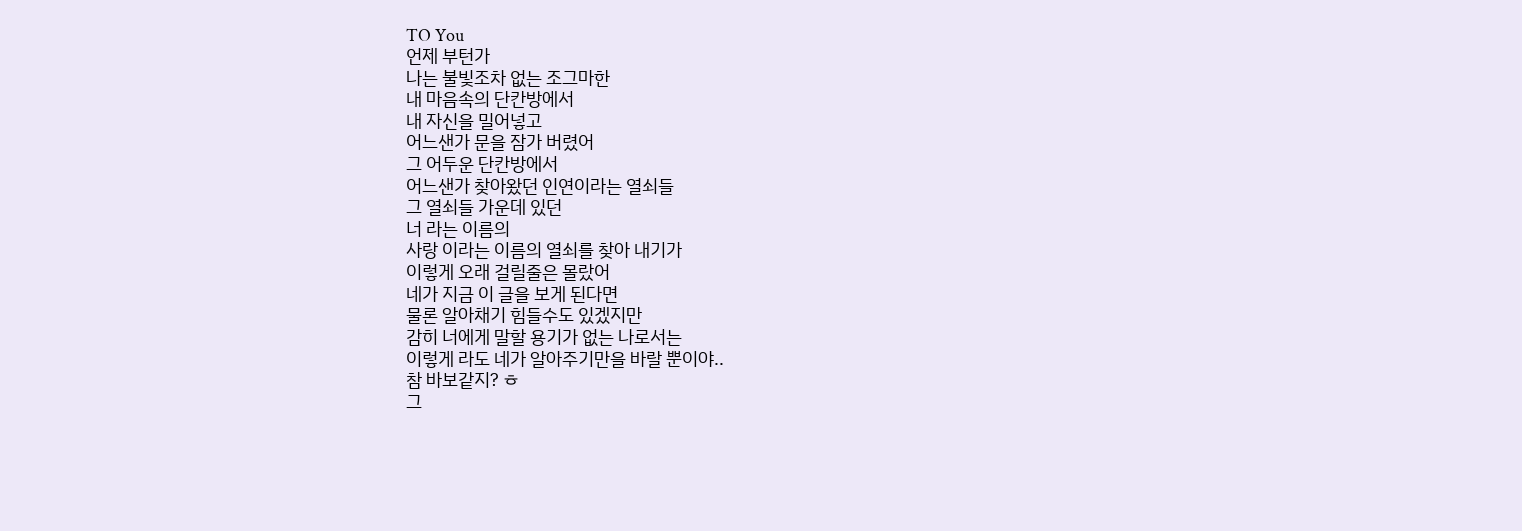TO You
언제 부턴가
나는 불빛조차 없는 조그마한
내 마음속의 단칸방에서
내 자신을 밀어넣고
어느샌가 문을 잠가 버렸어
그 어두운 단칸방에서
어느샌가 찾아왔던 인연이라는 열쇠들
그 열쇠들 가운데 있던
너 라는 이름의
사랑 이라는 이름의 열쇠를 찾아 내기가
이렇게 오래 걸릴줄은 몰랐어
네가 지금 이 글을 보게 된다면
물론 알아채기 힘들수도 있겠지만
감히 너에게 말할 용기가 없는 나로서는
이렇게 라도 네가 알아주기만을 바랄 뿐이야..
참 바보같지? ㅎ
그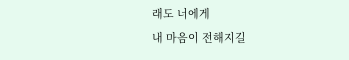래도 너에게
내 마음이 전해지길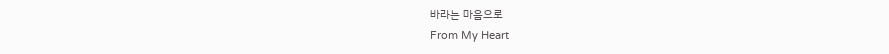바라는 마음으로
From My Heart